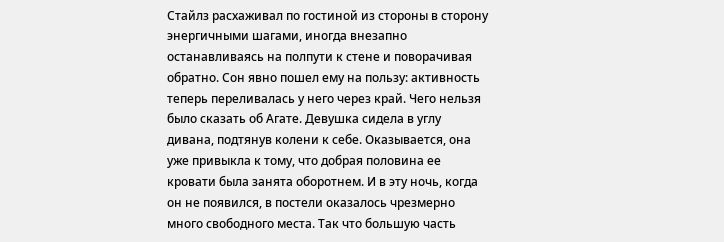Стайлз расхаживал по гостиной из стороны в сторону энергичными шагами, иногда внезапно останавливаясь на полпути к стене и поворачивая обратно. Сон явно пошел ему на пользу: активность теперь переливалась у него через край. Чего нельзя было сказать об Агате. Девушка сидела в углу дивана, подтянув колени к себе. Оказывается, она уже привыкла к тому, что добрая половина ее кровати была занята оборотнем. И в эту ночь, когда он не появился, в постели оказалось чрезмерно много свободного места. Так что большую часть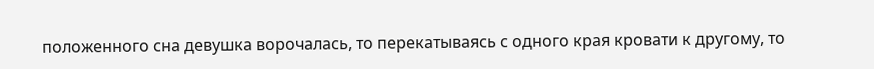положенного сна девушка ворочалась, то перекатываясь с одного края кровати к другому, то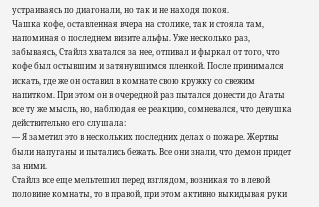устраиваясь по диагонали, но так и не находя покоя.
Чашка кофе, оставленная вчера на столике, так и стояла там, напоминая о последнем визите альфы. Уже несколько раз, забываясь, Стайлз хватался за нее, отпивал и фыркал от того, что кофе был остывшим и затянувшимся пленкой. После принимался искать, где же он оставил в комнате свою кружку со свежим напитком. При этом он в очередной раз пытался донести до Агаты все ту же мысль, но, наблюдая ее реакцию, сомневался, что девушка действительно его слушала:
— Я заметил это в нескольких последних делах о пожаре. Жертвы были напуганы и пытались бежать. Все они знали, что демон придет за ними.
Стайлз все еще мельтешил перед взглядом, возникая то в левой половине комнаты, то в правой, при этом активно выкидывая руки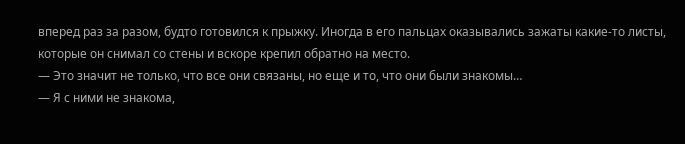вперед раз за разом, будто готовился к прыжку. Иногда в его пальцах оказывались зажаты какие-то листы, которые он снимал со стены и вскоре крепил обратно на место.
— Это значит не только, что все они связаны, но еще и то, что они были знакомы…
— Я с ними не знакома,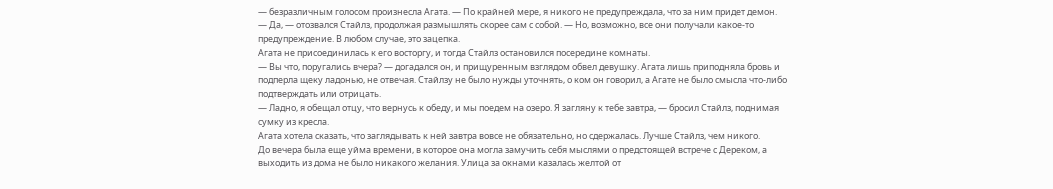— безразличным голосом произнесла Агата. — По крайней мере, я никого не предупреждала, что за ним придет демон.
— Да, — отозвался Стайлз, продолжая размышлять скорее сам с собой. — Но, возможно, все они получали какое-то предупреждение. В любом случае, это зацепка.
Агата не присоединилась к его восторгу, и тогда Стайлз остановился посередине комнаты.
— Вы что, поругались вчера? — догадался он, и прищуренным взглядом обвел девушку. Агата лишь приподняла бровь и подперла щеку ладонью, не отвечая. Стайлзу не было нужды уточнять, о ком он говорил, а Агате не было смысла что-либо подтверждать или отрицать.
— Ладно, я обещал отцу, что вернусь к обеду, и мы поедем на озеро. Я загляну к тебе завтра, — бросил Стайлз, поднимая сумку из кресла.
Агата хотела сказать, что заглядывать к ней завтра вовсе не обязательно, но сдержалась. Лучше Стайлз, чем никого.
До вечера была еще уйма времени, в которое она могла замучить себя мыслями о предстоящей встрече с Дереком, а выходить из дома не было никакого желания. Улица за окнами казалась желтой от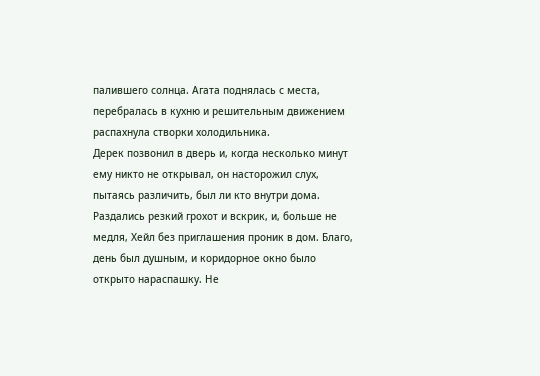палившего солнца. Агата поднялась с места, перебралась в кухню и решительным движением распахнула створки холодильника.
Дерек позвонил в дверь и, когда несколько минут ему никто не открывал, он насторожил слух, пытаясь различить, был ли кто внутри дома. Раздались резкий грохот и вскрик, и, больше не медля, Хейл без приглашения проник в дом. Благо, день был душным, и коридорное окно было открыто нараспашку. Не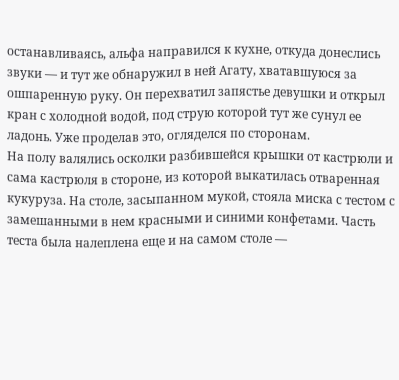останавливаясь, альфа направился к кухне, откуда донеслись звуки — и тут же обнаружил в ней Агату, хватавшуюся за ошпаренную руку. Он перехватил запястье девушки и открыл кран с холодной водой, под струю которой тут же сунул ее ладонь. Уже проделав это, огляделся по сторонам.
На полу валялись осколки разбившейся крышки от кастрюли и сама кастрюля в стороне, из которой выкатилась отваренная кукуруза. На столе, засыпанном мукой, стояла миска с тестом с замешанными в нем красными и синими конфетами. Часть теста была налеплена еще и на самом столе —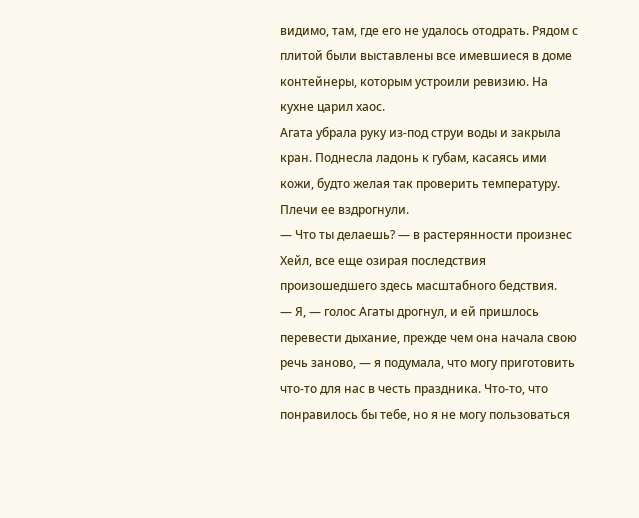видимо, там, где его не удалось отодрать. Рядом с плитой были выставлены все имевшиеся в доме контейнеры, которым устроили ревизию. На кухне царил хаос.
Агата убрала руку из-под струи воды и закрыла кран. Поднесла ладонь к губам, касаясь ими кожи, будто желая так проверить температуру. Плечи ее вздрогнули.
— Что ты делаешь? — в растерянности произнес Хейл, все еще озирая последствия произошедшего здесь масштабного бедствия.
— Я, — голос Агаты дрогнул, и ей пришлось перевести дыхание, прежде чем она начала свою речь заново, — я подумала, что могу приготовить что-то для нас в честь праздника. Что-то, что понравилось бы тебе, но я не могу пользоваться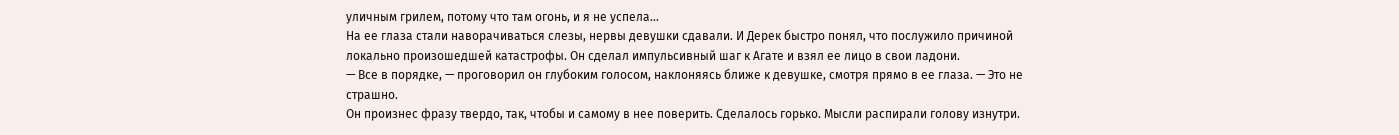уличным грилем, потому что там огонь, и я не успела…
На ее глаза стали наворачиваться слезы, нервы девушки сдавали. И Дерек быстро понял, что послужило причиной локально произошедшей катастрофы. Он сделал импульсивный шаг к Агате и взял ее лицо в свои ладони.
— Все в порядке, — проговорил он глубоким голосом, наклоняясь ближе к девушке, смотря прямо в ее глаза. — Это не страшно.
Он произнес фразу твердо, так, чтобы и самому в нее поверить. Сделалось горько. Мысли распирали голову изнутри.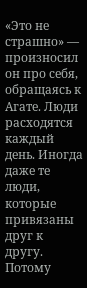«Это не страшно» — произносил он про себя, обращаясь к Агате. Люди расходятся каждый день. Иногда даже те люди, которые привязаны друг к другу. Потому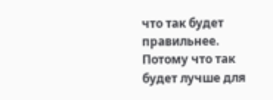что так будет правильнее. Потому что так будет лучше для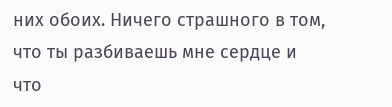них обоих. Ничего страшного в том, что ты разбиваешь мне сердце и что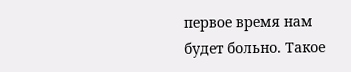первое время нам будет больно. Такое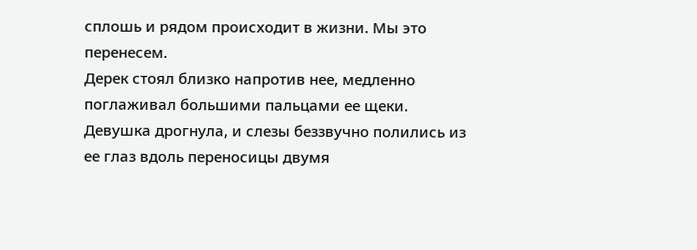сплошь и рядом происходит в жизни. Мы это перенесем.
Дерек стоял близко напротив нее, медленно поглаживал большими пальцами ее щеки.
Девушка дрогнула, и слезы беззвучно полились из ее глаз вдоль переносицы двумя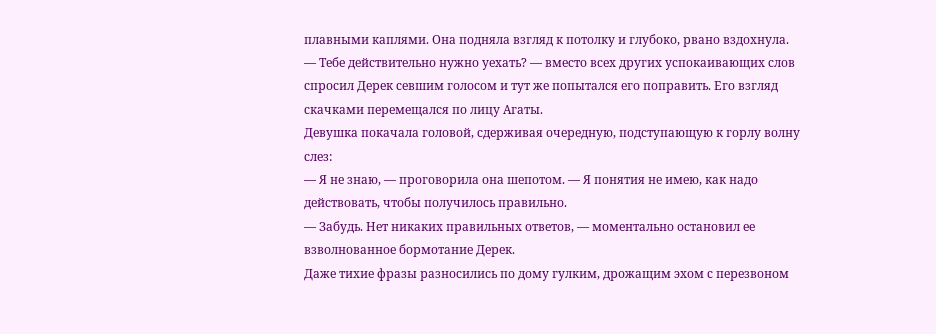плавными каплями. Она подняла взгляд к потолку и глубоко, рвано вздохнула.
— Тебе действительно нужно уехать? — вместо всех других успокаивающих слов спросил Дерек севшим голосом и тут же попытался его поправить. Его взгляд скачками перемещался по лицу Агаты.
Девушка покачала головой, сдерживая очередную, подступающую к горлу волну слез:
— Я не знаю, — проговорила она шепотом. — Я понятия не имею, как надо действовать, чтобы получилось правильно.
— Забудь. Нет никаких правильных ответов, — моментально остановил ее взволнованное бормотание Дерек.
Даже тихие фразы разносились по дому гулким, дрожащим эхом с перезвоном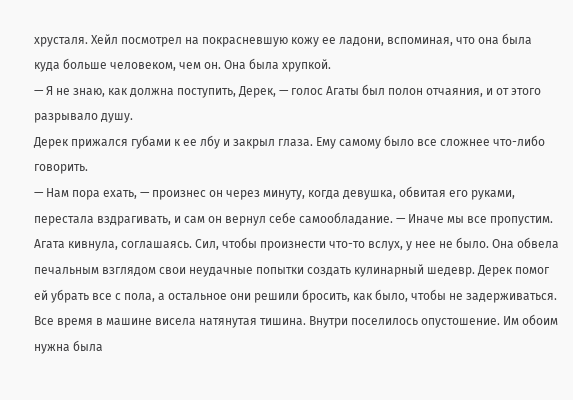хрусталя. Хейл посмотрел на покрасневшую кожу ее ладони, вспоминая, что она была куда больше человеком, чем он. Она была хрупкой.
— Я не знаю, как должна поступить, Дерек, — голос Агаты был полон отчаяния, и от этого разрывало душу.
Дерек прижался губами к ее лбу и закрыл глаза. Ему самому было все сложнее что-либо говорить.
— Нам пора ехать, — произнес он через минуту, когда девушка, обвитая его руками, перестала вздрагивать, и сам он вернул себе самообладание. — Иначе мы все пропустим.
Агата кивнула, соглашаясь. Сил, чтобы произнести что-то вслух, у нее не было. Она обвела печальным взглядом свои неудачные попытки создать кулинарный шедевр. Дерек помог ей убрать все с пола, а остальное они решили бросить, как было, чтобы не задерживаться.
Все время в машине висела натянутая тишина. Внутри поселилось опустошение. Им обоим нужна была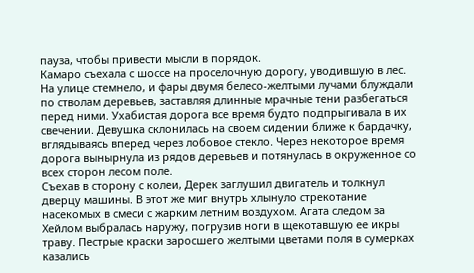пауза, чтобы привести мысли в порядок.
Камаро съехала с шоссе на проселочную дорогу, уводившую в лес. На улице стемнело, и фары двумя белесо-желтыми лучами блуждали по стволам деревьев, заставляя длинные мрачные тени разбегаться перед ними. Ухабистая дорога все время будто подпрыгивала в их свечении. Девушка склонилась на своем сидении ближе к бардачку, вглядываясь вперед через лобовое стекло. Через некоторое время дорога вынырнула из рядов деревьев и потянулась в окруженное со всех сторон лесом поле.
Съехав в сторону с колеи, Дерек заглушил двигатель и толкнул дверцу машины. В этот же миг внутрь хлынуло стрекотание насекомых в смеси с жарким летним воздухом. Агата следом за Хейлом выбралась наружу, погрузив ноги в щекотавшую ее икры траву. Пестрые краски заросшего желтыми цветами поля в сумерках казались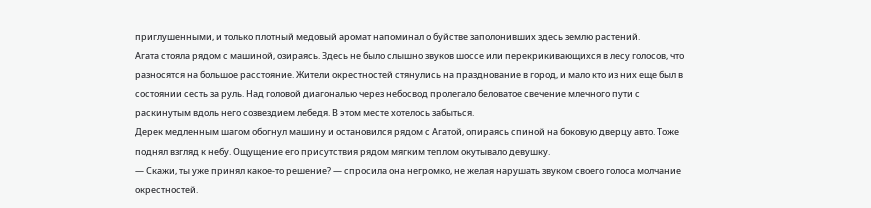приглушенными, и только плотный медовый аромат напоминал о буйстве заполонивших здесь землю растений.
Агата стояла рядом с машиной, озираясь. Здесь не было слышно звуков шоссе или перекрикивающихся в лесу голосов, что разносятся на большое расстояние. Жители окрестностей стянулись на празднование в город, и мало кто из них еще был в состоянии сесть за руль. Над головой диагональю через небосвод пролегало беловатое свечение млечного пути с раскинутым вдоль него созвездием лебедя. В этом месте хотелось забыться.
Дерек медленным шагом обогнул машину и остановился рядом с Агатой, опираясь спиной на боковую дверцу авто. Тоже поднял взгляд к небу. Ощущение его присутствия рядом мягким теплом окутывало девушку.
— Скажи, ты уже принял какое-то решение? — спросила она негромко, не желая нарушать звуком своего голоса молчание окрестностей.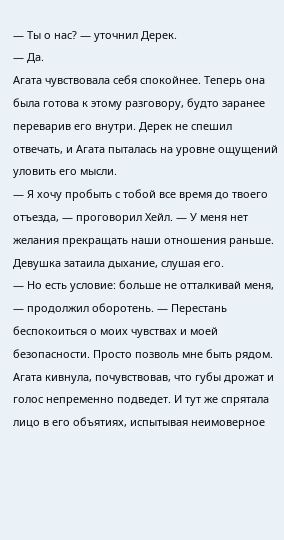— Ты о нас? — уточнил Дерек.
— Да.
Агата чувствовала себя спокойнее. Теперь она была готова к этому разговору, будто заранее переварив его внутри. Дерек не спешил отвечать, и Агата пыталась на уровне ощущений уловить его мысли.
— Я хочу пробыть с тобой все время до твоего отъезда, — проговорил Хейл. — У меня нет желания прекращать наши отношения раньше.
Девушка затаила дыхание, слушая его.
— Но есть условие: больше не отталкивай меня, — продолжил оборотень. — Перестань беспокоиться о моих чувствах и моей безопасности. Просто позволь мне быть рядом.
Агата кивнула, почувствовав, что губы дрожат и голос непременно подведет. И тут же спрятала лицо в его объятиях, испытывая неимоверное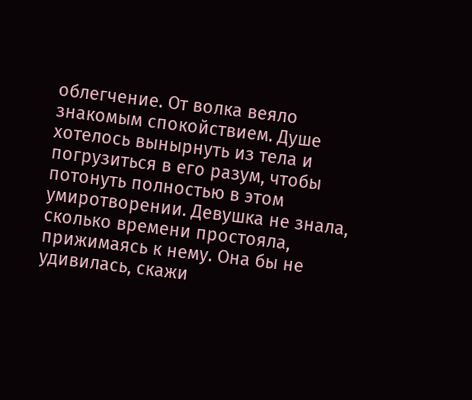облегчение. От волка веяло знакомым спокойствием. Душе хотелось вынырнуть из тела и погрузиться в его разум, чтобы потонуть полностью в этом умиротворении. Девушка не знала, сколько времени простояла, прижимаясь к нему. Она бы не удивилась, скажи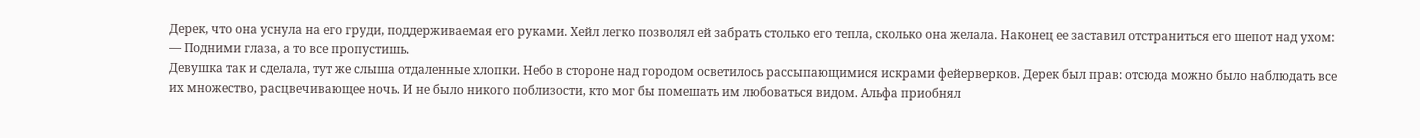Дерек, что она уснула на его груди, поддерживаемая его руками. Хейл легко позволял ей забрать столько его тепла, сколько она желала. Наконец ее заставил отстраниться его шепот над ухом:
— Подними глаза, а то все пропустишь.
Девушка так и сделала, тут же слыша отдаленные хлопки. Небо в стороне над городом осветилось рассыпающимися искрами фейерверков. Дерек был прав: отсюда можно было наблюдать все их множество, расцвечивающее ночь. И не было никого поблизости, кто мог бы помешать им любоваться видом. Альфа приобнял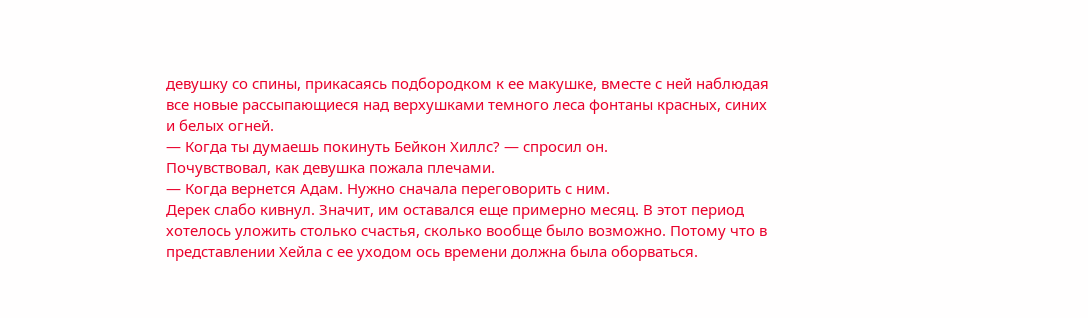девушку со спины, прикасаясь подбородком к ее макушке, вместе с ней наблюдая все новые рассыпающиеся над верхушками темного леса фонтаны красных, синих и белых огней.
— Когда ты думаешь покинуть Бейкон Хиллс? — спросил он.
Почувствовал, как девушка пожала плечами.
— Когда вернется Адам. Нужно сначала переговорить с ним.
Дерек слабо кивнул. Значит, им оставался еще примерно месяц. В этот период хотелось уложить столько счастья, сколько вообще было возможно. Потому что в представлении Хейла с ее уходом ось времени должна была оборваться.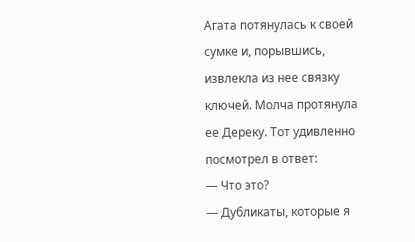Агата потянулась к своей сумке и, порывшись, извлекла из нее связку ключей. Молча протянула ее Дереку. Тот удивленно посмотрел в ответ:
— Что это?
— Дубликаты, которые я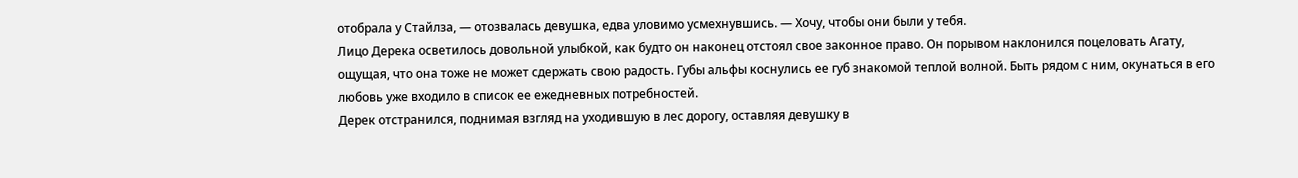отобрала у Стайлза, — отозвалась девушка, едва уловимо усмехнувшись. — Хочу, чтобы они были у тебя.
Лицо Дерека осветилось довольной улыбкой, как будто он наконец отстоял свое законное право. Он порывом наклонился поцеловать Агату, ощущая, что она тоже не может сдержать свою радость. Губы альфы коснулись ее губ знакомой теплой волной. Быть рядом с ним, окунаться в его любовь уже входило в список ее ежедневных потребностей.
Дерек отстранился, поднимая взгляд на уходившую в лес дорогу, оставляя девушку в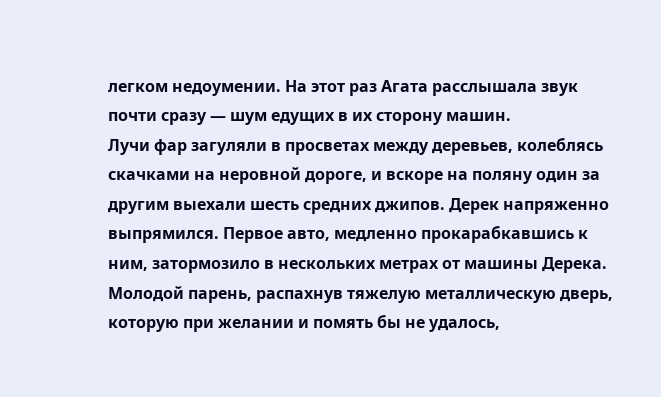легком недоумении. На этот раз Агата расслышала звук почти сразу — шум едущих в их сторону машин.
Лучи фар загуляли в просветах между деревьев, колеблясь скачками на неровной дороге, и вскоре на поляну один за другим выехали шесть средних джипов. Дерек напряженно выпрямился. Первое авто, медленно прокарабкавшись к ним, затормозило в нескольких метрах от машины Дерека. Молодой парень, распахнув тяжелую металлическую дверь, которую при желании и помять бы не удалось,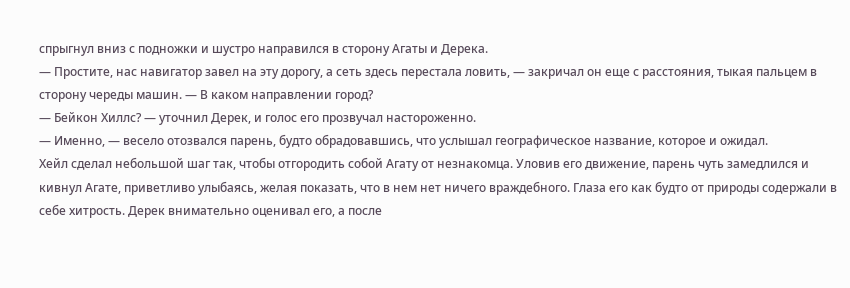спрыгнул вниз с подножки и шустро направился в сторону Агаты и Дерека.
— Простите, нас навигатор завел на эту дорогу, а сеть здесь перестала ловить, — закричал он еще с расстояния, тыкая пальцем в сторону череды машин. — В каком направлении город?
— Бейкон Хиллс? — уточнил Дерек, и голос его прозвучал настороженно.
— Именно, — весело отозвался парень, будто обрадовавшись, что услышал географическое название, которое и ожидал.
Хейл сделал небольшой шаг так, чтобы отгородить собой Агату от незнакомца. Уловив его движение, парень чуть замедлился и кивнул Агате, приветливо улыбаясь, желая показать, что в нем нет ничего враждебного. Глаза его как будто от природы содержали в себе хитрость. Дерек внимательно оценивал его, а после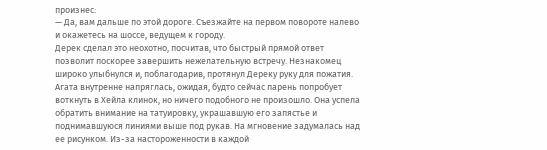произнес:
— Да, вам дальше по этой дороге. Съезжайте на первом повороте налево и окажетесь на шоссе, ведущем к городу.
Дерек сделал это неохотно, посчитав, что быстрый прямой ответ позволит поскорее завершить нежелательную встречу. Незнакомец широко улыбнулся и, поблагодарив, протянул Дереку руку для пожатия. Агата внутренне напряглась, ожидая, будто сейчас парень попробует воткнуть в Хейла клинок, но ничего подобного не произошло. Она успела обратить внимание на татуировку, украшавшую его запястье и поднимавшуюся линиями выше под рукав. На мгновение задумалась над ее рисунком. Из-за настороженности в каждой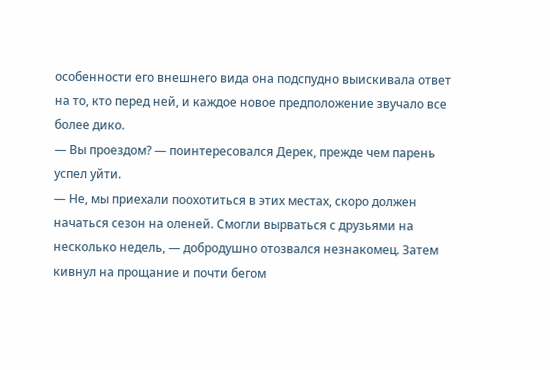особенности его внешнего вида она подспудно выискивала ответ на то, кто перед ней, и каждое новое предположение звучало все более дико.
— Вы проездом? — поинтересовался Дерек, прежде чем парень успел уйти.
— Не, мы приехали поохотиться в этих местах, скоро должен начаться сезон на оленей. Смогли вырваться с друзьями на несколько недель, — добродушно отозвался незнакомец. Затем кивнул на прощание и почти бегом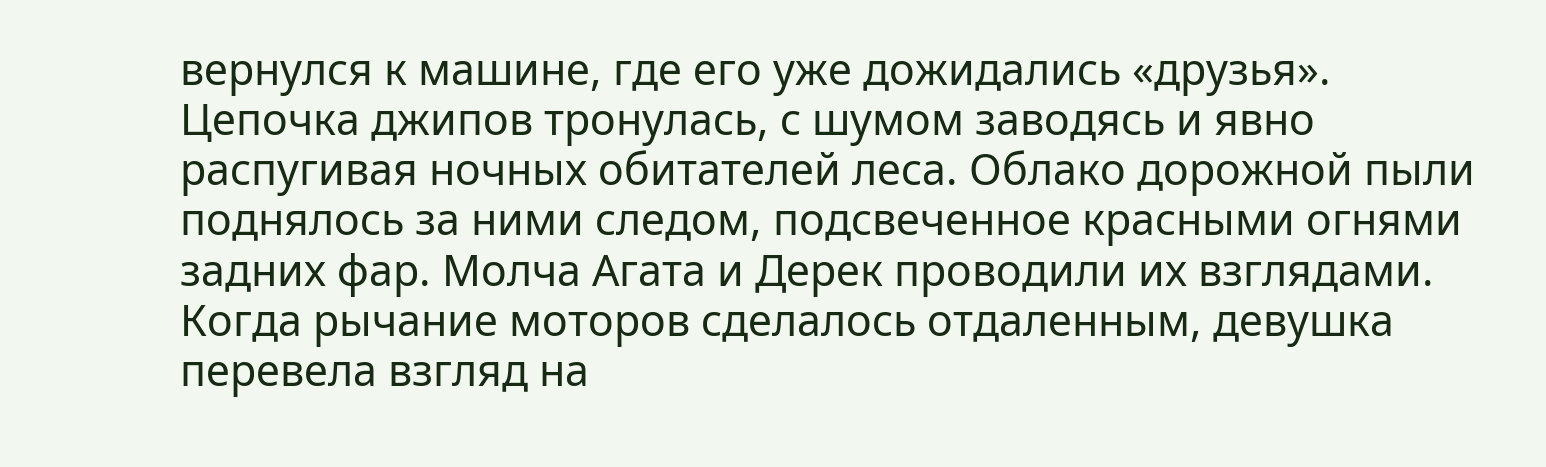вернулся к машине, где его уже дожидались «друзья».
Цепочка джипов тронулась, с шумом заводясь и явно распугивая ночных обитателей леса. Облако дорожной пыли поднялось за ними следом, подсвеченное красными огнями задних фар. Молча Агата и Дерек проводили их взглядами. Когда рычание моторов сделалось отдаленным, девушка перевела взгляд на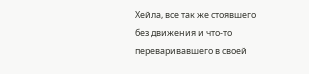Хейла, все так же стоявшего без движения и что-то переваривавшего в своей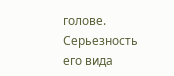голове. Серьезность его вида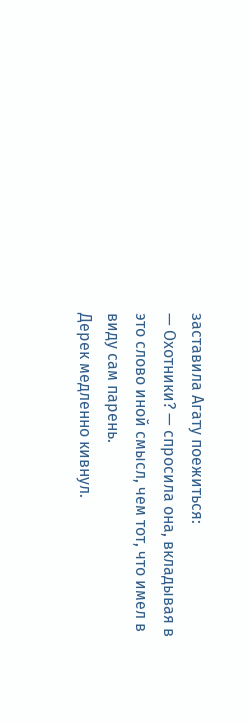заставила Агату поежиться:
— Охотники? — спросила она, вкладывая в это слово иной смысл, чем тот, что имел в виду сам парень.
Дерек медленно кивнул.